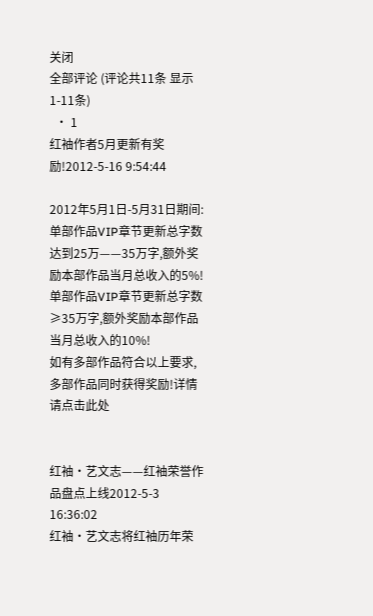关闭
全部评论 (评论共11条 显示1-11条)
  • 1
红袖作者5月更新有奖励!2012-5-16 9:54:44

2012年5月1日-5月31日期间:
单部作品VIP章节更新总字数达到25万——35万字,额外奖励本部作品当月总收入的5%!
单部作品VIP章节更新总字数≥35万字,额外奖励本部作品当月总收入的10%!
如有多部作品符合以上要求,多部作品同时获得奖励!详情请点击此处


红袖·艺文志——红袖荣誉作品盘点上线2012-5-3 16:36:02
红袖·艺文志将红袖历年荣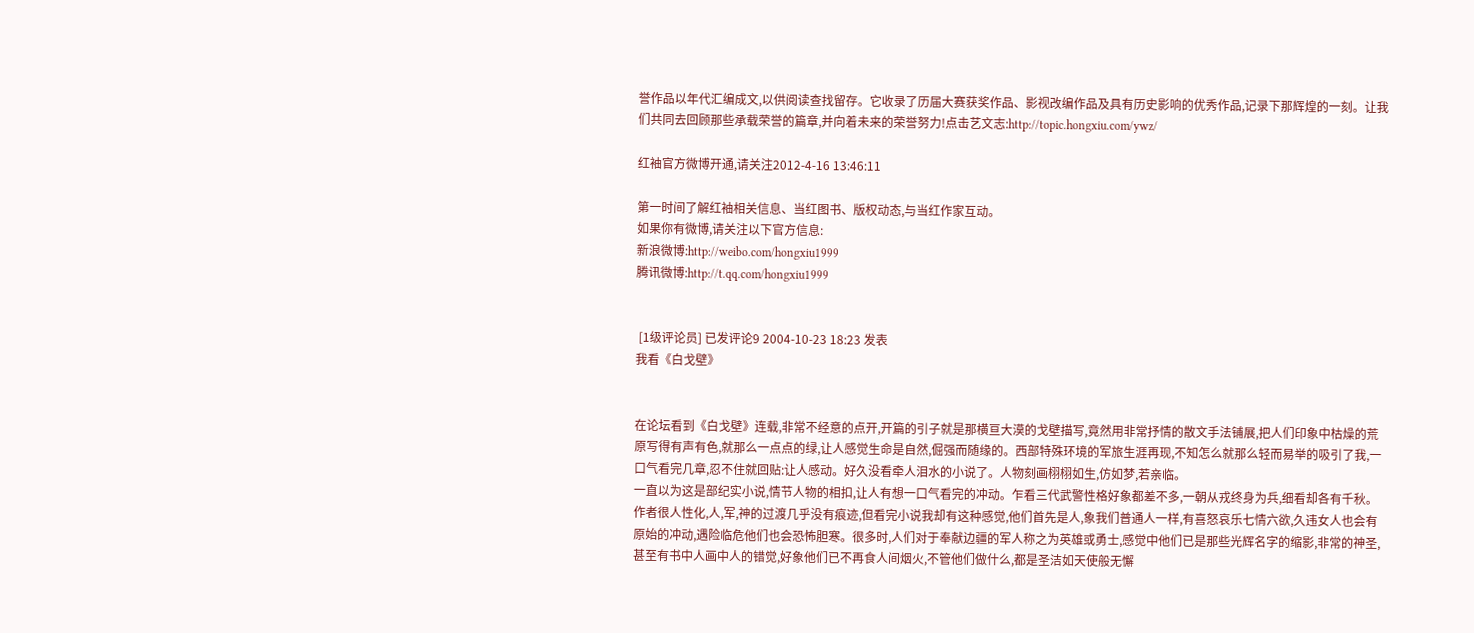誉作品以年代汇编成文,以供阅读查找留存。它收录了历届大赛获奖作品、影视改编作品及具有历史影响的优秀作品,记录下那辉煌的一刻。让我们共同去回顾那些承载荣誉的篇章,并向着未来的荣誉努力!点击艺文志:http://topic.hongxiu.com/ywz/

红袖官方微博开通,请关注2012-4-16 13:46:11

第一时间了解红袖相关信息、当红图书、版权动态,与当红作家互动。
如果你有微博,请关注以下官方信息:
新浪微博:http://weibo.com/hongxiu1999
腾讯微博:http://t.qq.com/hongxiu1999


 [1级评论员] 已发评论9 2004-10-23 18:23 发表
我看《白戈壁》


在论坛看到《白戈壁》连载,非常不经意的点开,开篇的引子就是那横亘大漠的戈壁描写,竟然用非常抒情的散文手法铺展,把人们印象中枯燥的荒原写得有声有色,就那么一点点的绿,让人感觉生命是自然,倔强而随缘的。西部特殊环境的军旅生涯再现,不知怎么就那么轻而易举的吸引了我,一口气看完几章,忍不住就回贴:让人感动。好久没看牵人泪水的小说了。人物刻画栩栩如生,仿如梦,若亲临。
一直以为这是部纪实小说,情节人物的相扣,让人有想一口气看完的冲动。乍看三代武警性格好象都差不多,一朝从戎终身为兵,细看却各有千秋。作者很人性化,人,军,神的过渡几乎没有痕迹,但看完小说我却有这种感觉,他们首先是人,象我们普通人一样,有喜怒哀乐七情六欲,久违女人也会有原始的冲动,遇险临危他们也会恐怖胆寒。很多时,人们对于奉献边疆的军人称之为英雄或勇士,感觉中他们已是那些光辉名字的缩影,非常的神圣,甚至有书中人画中人的错觉,好象他们已不再食人间烟火,不管他们做什么,都是圣洁如天使般无懈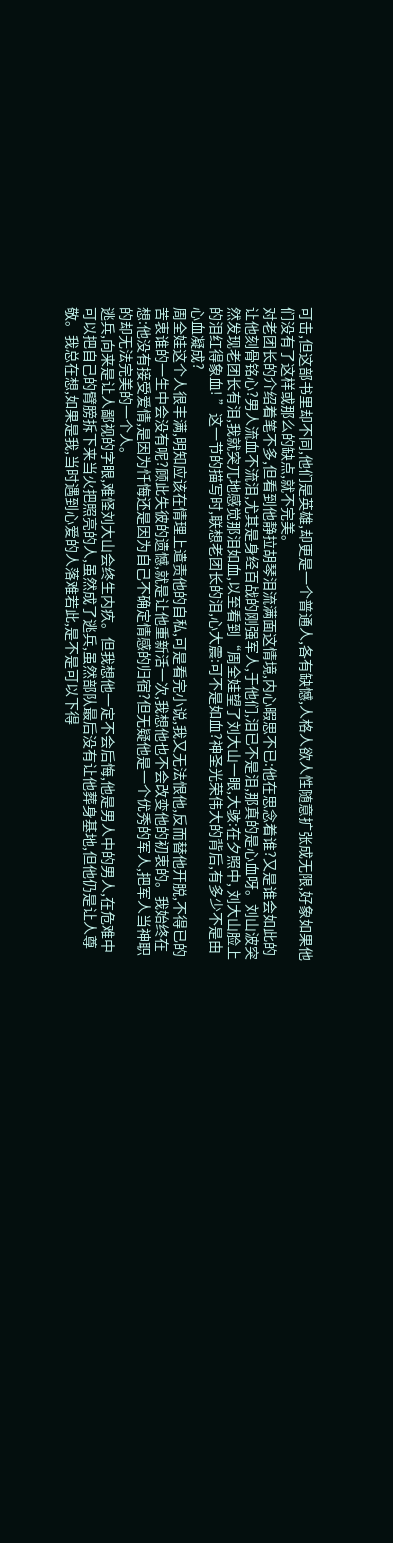可击,但这部书里却不同,他们是英雄,却更是一个普通人,各有缺憾,人格人欲人性随意扩张成无限,好象如果他们没有了这样或那么的缺点,就不完美。
对老团长的介绍着笔不多,但看到他静拉胡琴泪流满面这情境,内心暇思不已:他在思念着谁?又是谁会如此的让他刻骨铭心?男人流血不流泪,尤其是身经百战的刚强军人,于他们,泪已不是泪,那真的是心血呀。刘山波突然发现老团长有泪,我就突兀地感觉那泪如血,以至看到“周全娃望了刘大山一眼,大骇:在夕照中, 刘大山脸上的泪红得象血! ”这一节的描写时,联想老团长的泪,心大震:可不是如血?神圣光荣伟大的背后,有多少不是由心血凝成?
周全娃这个人很丰满,明知应该在情理上遣责他的自私,可是看完小说,我又无法恨他,反而替他开脱,不得已的苦衷谁的一生中会没有呢?顾此失彼的遗憾,就是让他重新活一次,我想他也不会改变他的初衷的。我始终在想:他没有接受爱情,是因为忏悔还是因为自己不确定情感的归宿?但无疑他是一个优秀的军人,把军人当神职的却无法完美的一个人。
逃兵,向来是让人鄙视的字眼,难怪刘大山会终生内疚。但我想他一定不会后悔,他是男人中的男人,在危难中可以把自己的臂膀拆下来当火把照亮的人,虽然成了逃兵,虽然部队最后没有让他葬身基地,但他仍是让人尊敬。我总在想,如果是我,当时遇到心爱的人落难若此,是不是可以下得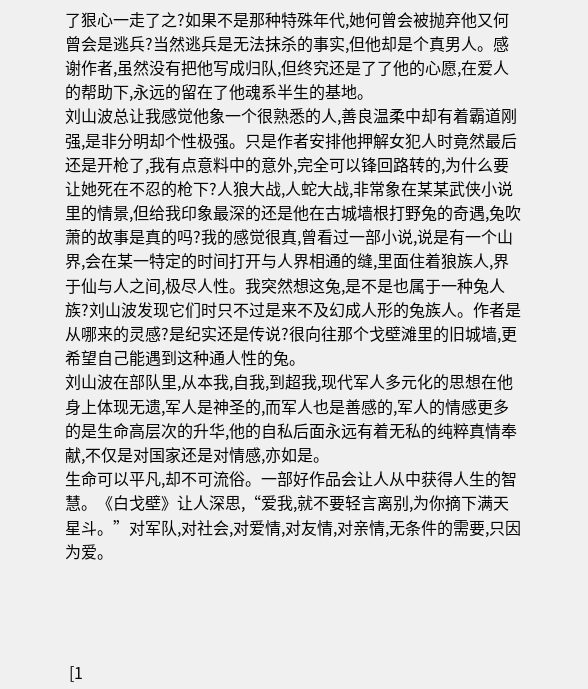了狠心一走了之?如果不是那种特殊年代,她何曾会被抛弃他又何曾会是逃兵?当然逃兵是无法抹杀的事实,但他却是个真男人。感谢作者,虽然没有把他写成归队,但终究还是了了他的心愿,在爱人的帮助下,永远的留在了他魂系半生的基地。
刘山波总让我感觉他象一个很熟悉的人,善良温柔中却有着霸道刚强,是非分明却个性极强。只是作者安排他押解女犯人时竟然最后还是开枪了,我有点意料中的意外,完全可以锋回路转的,为什么要让她死在不忍的枪下?人狼大战,人蛇大战,非常象在某某武侠小说里的情景,但给我印象最深的还是他在古城墙根打野兔的奇遇,兔吹萧的故事是真的吗?我的感觉很真,曾看过一部小说,说是有一个山界,会在某一特定的时间打开与人界相通的缝,里面住着狼族人,界于仙与人之间,极尽人性。我突然想这兔,是不是也属于一种兔人族?刘山波发现它们时只不过是来不及幻成人形的兔族人。作者是从哪来的灵感?是纪实还是传说?很向往那个戈壁滩里的旧城墙,更希望自己能遇到这种通人性的兔。
刘山波在部队里,从本我,自我,到超我,现代军人多元化的思想在他身上体现无遗,军人是神圣的,而军人也是善感的,军人的情感更多的是生命高层次的升华,他的自私后面永远有着无私的纯粹真情奉献,不仅是对国家还是对情感,亦如是。
生命可以平凡,却不可流俗。一部好作品会让人从中获得人生的智慧。《白戈壁》让人深思,“爱我,就不要轻言离别,为你摘下满天星斗。”对军队,对社会,对爱情,对友情,对亲情,无条件的需要,只因为爱。




 [1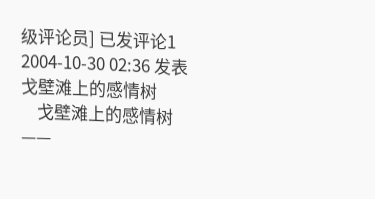级评论员] 已发评论1 2004-10-30 02:36 发表
戈壁滩上的感情树
    戈壁滩上的感情树
——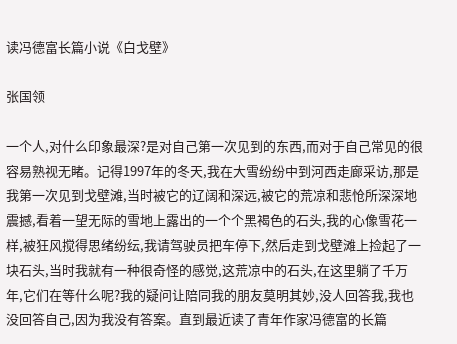读冯德富长篇小说《白戈壁》

张国领

一个人,对什么印象最深?是对自己第一次见到的东西,而对于自己常见的很容易熟视无睹。记得1997年的冬天,我在大雪纷纷中到河西走廊采访,那是我第一次见到戈壁滩,当时被它的辽阔和深远,被它的荒凉和悲怆所深深地震撼,看着一望无际的雪地上露出的一个个黑褐色的石头,我的心像雪花一样,被狂风搅得思绪纷纭,我请驾驶员把车停下,然后走到戈壁滩上捡起了一块石头,当时我就有一种很奇怪的感觉,这荒凉中的石头,在这里躺了千万年,它们在等什么呢?我的疑问让陪同我的朋友莫明其妙,没人回答我,我也没回答自己,因为我没有答案。直到最近读了青年作家冯德富的长篇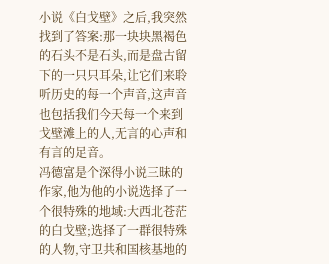小说《白戈壁》之后,我突然找到了答案:那一块块黑褐色的石头不是石头,而是盘古留下的一只只耳朵,让它们来聆听历史的每一个声音,这声音也包括我们今天每一个来到戈壁滩上的人,无言的心声和有言的足音。
冯德富是个深得小说三昧的作家,他为他的小说选择了一个很特殊的地域:大西北苍茫的白戈壁;选择了一群很特殊的人物,守卫共和国核基地的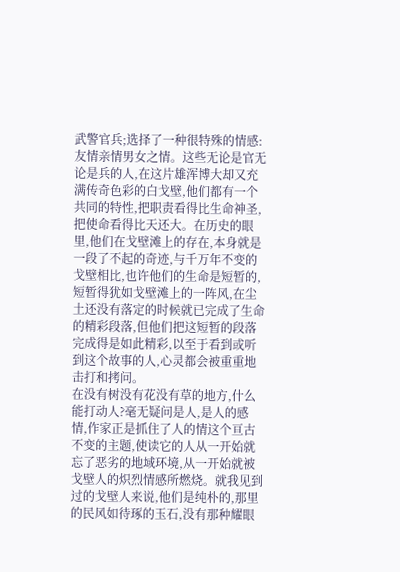武警官兵;选择了一种很特殊的情感:友情亲情男女之情。这些无论是官无论是兵的人,在这片雄浑博大却又充满传奇色彩的白戈壁,他们都有一个共同的特性,把职责看得比生命神圣,把使命看得比天还大。在历史的眼里,他们在戈壁滩上的存在,本身就是一段了不起的奇迹,与千万年不变的戈壁相比,也许他们的生命是短暂的,短暂得犹如戈壁滩上的一阵风,在尘土还没有落定的时候就已完成了生命的精彩段落,但他们把这短暂的段落完成得是如此精彩,以至于看到或听到这个故事的人,心灵都会被重重地击打和拷问。
在没有树没有花没有草的地方,什么能打动人?毫无疑问是人,是人的感情,作家正是抓住了人的情这个亘古不变的主题,使读它的人从一开始就忘了恶劣的地域环境,从一开始就被戈壁人的炽烈情感所燃烧。就我见到过的戈壁人来说,他们是纯朴的,那里的民风如待琢的玉石,没有那种耀眼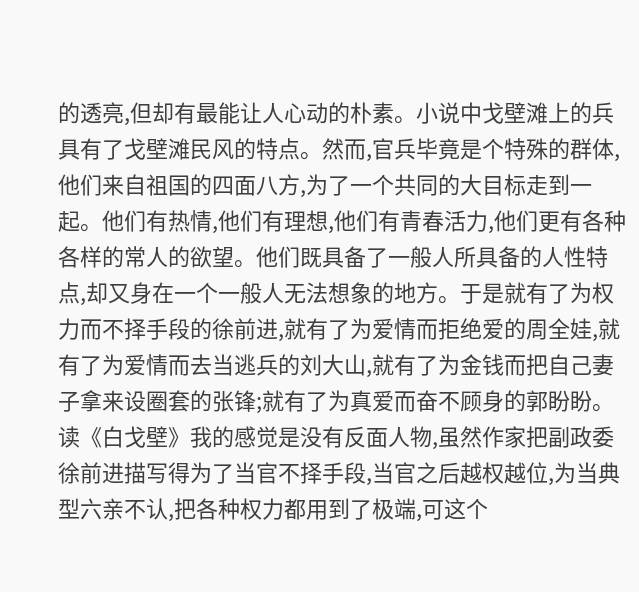的透亮,但却有最能让人心动的朴素。小说中戈壁滩上的兵具有了戈壁滩民风的特点。然而,官兵毕竟是个特殊的群体,他们来自祖国的四面八方,为了一个共同的大目标走到一起。他们有热情,他们有理想,他们有青春活力,他们更有各种各样的常人的欲望。他们既具备了一般人所具备的人性特点,却又身在一个一般人无法想象的地方。于是就有了为权力而不择手段的徐前进,就有了为爱情而拒绝爱的周全娃,就有了为爱情而去当逃兵的刘大山,就有了为金钱而把自己妻子拿来设圈套的张锋;就有了为真爱而奋不顾身的郭盼盼。
读《白戈壁》我的感觉是没有反面人物,虽然作家把副政委徐前进描写得为了当官不择手段,当官之后越权越位,为当典型六亲不认,把各种权力都用到了极端,可这个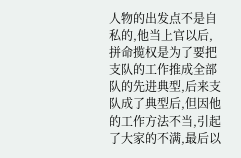人物的出发点不是自私的,他当上官以后,拼命揽权是为了要把支队的工作推成全部队的先进典型,后来支队成了典型后,但因他的工作方法不当,引起了大家的不满,最后以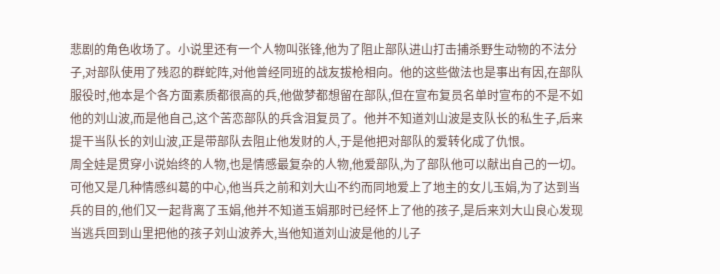悲剧的角色收场了。小说里还有一个人物叫张锋,他为了阻止部队进山打击捕杀野生动物的不法分子,对部队使用了残忍的群蛇阵,对他曾经同班的战友拔枪相向。他的这些做法也是事出有因,在部队服役时,他本是个各方面素质都很高的兵,他做梦都想留在部队,但在宣布复员名单时宣布的不是不如他的刘山波,而是他自己,这个苦恋部队的兵含泪复员了。他并不知道刘山波是支队长的私生子,后来提干当队长的刘山波,正是带部队去阻止他发财的人,于是他把对部队的爱转化成了仇恨。
周全娃是贯穿小说始终的人物,也是情感最复杂的人物,他爱部队,为了部队他可以献出自己的一切。可他又是几种情感纠葛的中心,他当兵之前和刘大山不约而同地爱上了地主的女儿玉娟,为了达到当兵的目的,他们又一起背离了玉娟,他并不知道玉娟那时已经怀上了他的孩子,是后来刘大山良心发现当逃兵回到山里把他的孩子刘山波养大,当他知道刘山波是他的儿子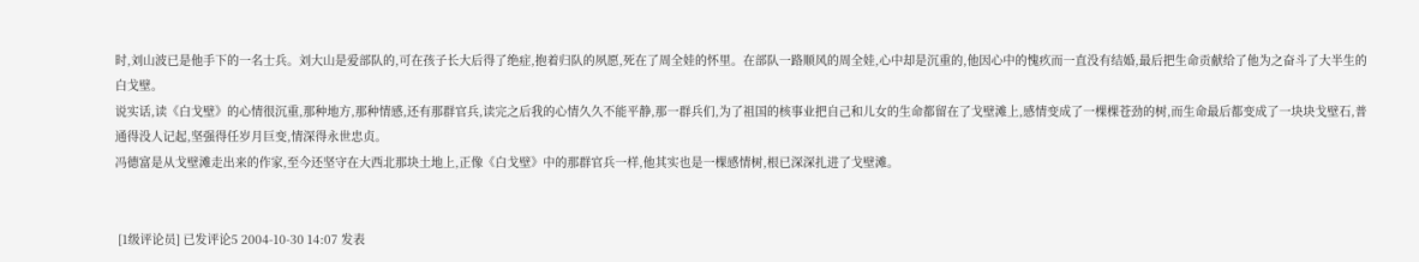时,刘山波已是他手下的一名士兵。刘大山是爱部队的,可在孩子长大后得了绝症,抱着归队的夙愿,死在了周全娃的怀里。在部队一路顺风的周全娃,心中却是沉重的,他因心中的愧疚而一直没有结婚,最后把生命贡献给了他为之奋斗了大半生的白戈壁。
说实话,读《白戈壁》的心情很沉重,那种地方,那种情感,还有那群官兵,读完之后我的心情久久不能平静,那一群兵们,为了祖国的核事业把自己和儿女的生命都留在了戈壁滩上,感情变成了一棵棵苍劲的树,而生命最后都变成了一块块戈壁石,普通得没人记起,坚强得任岁月巨变,情深得永世忠贞。
冯德富是从戈壁滩走出来的作家,至今还坚守在大西北那块土地上,正像《白戈壁》中的那群官兵一样,他其实也是一棵感情树,根已深深扎进了戈壁滩。


 [1级评论员] 已发评论5 2004-10-30 14:07 发表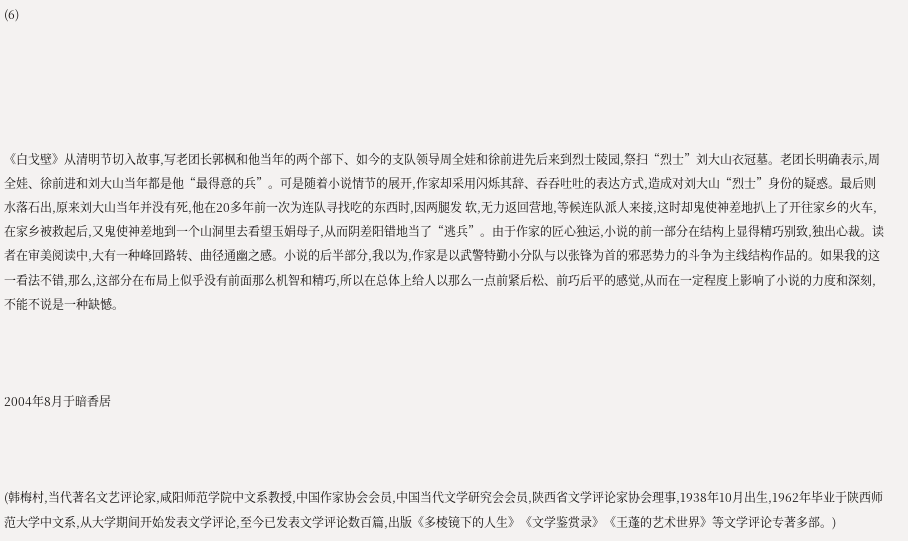(6)





《白戈壁》从清明节切入故事,写老团长郭枫和他当年的两个部下、如今的支队领导周全娃和徐前进先后来到烈士陵园,祭扫“烈士”刘大山衣冠墓。老团长明确表示,周全娃、徐前进和刘大山当年都是他“最得意的兵”。可是随着小说情节的展开,作家却采用闪烁其辞、吞吞吐吐的表达方式,造成对刘大山“烈士”身份的疑惑。最后则水落石出,原来刘大山当年并没有死,他在20多年前一次为连队寻找吃的东西时,因两腿发 软,无力返回营地,等候连队派人来接,这时却鬼使神差地扒上了开往家乡的火车,在家乡被救起后,又鬼使神差地到一个山洞里去看望玉娟母子,从而阴差阳错地当了“逃兵”。由于作家的匠心独运,小说的前一部分在结构上显得精巧别致,独出心裁。读者在审美阅读中,大有一种峰回路转、曲径通幽之感。小说的后半部分,我以为,作家是以武警特勤小分队与以张锋为首的邪恶势力的斗争为主线结构作品的。如果我的这一看法不错,那么,这部分在布局上似乎没有前面那么机智和精巧,所以在总体上给人以那么一点前紧后松、前巧后平的感觉,从而在一定程度上影响了小说的力度和深刻,不能不说是一种缺憾。



2004年8月于暗香居



(韩梅村,当代著名文艺评论家,咸阳师范学院中文系教授,中国作家协会会员,中国当代文学研究会会员,陕西省文学评论家协会理事,1938年10月出生,1962年毕业于陕西师范大学中文系,从大学期间开始发表文学评论,至今已发表文学评论数百篇,出版《多棱镜下的人生》《文学鉴赏录》《王蓬的艺术世界》等文学评论专著多部。)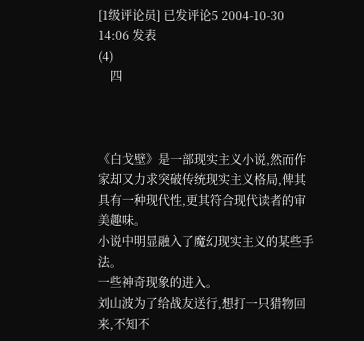[1级评论员] 已发评论5 2004-10-30 14:06 发表
(4)
    四



《白戈壁》是一部现实主义小说,然而作家却又力求突破传统现实主义格局,俾其具有一种现代性,更其符合现代读者的审美趣味。
小说中明显融入了魔幻现实主义的某些手法。
一些神奇现象的进入。
刘山波为了给战友送行,想打一只猎物回来,不知不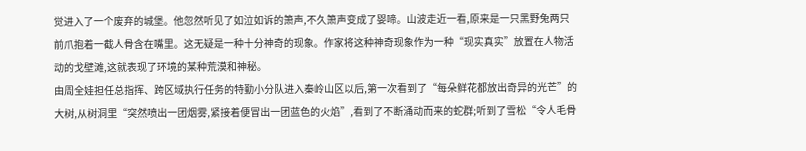觉进入了一个废弃的城堡。他忽然听见了如泣如诉的箫声,不久箫声变成了婴啼。山波走近一看,原来是一只黑野兔两只前爪抱着一截人骨含在嘴里。这无疑是一种十分神奇的现象。作家将这种神奇现象作为一种“现实真实”放置在人物活动的戈壁滩,这就表现了环境的某种荒漠和神秘。
由周全娃担任总指挥、跨区域执行任务的特勤小分队进入秦岭山区以后,第一次看到了“每朵鲜花都放出奇异的光芒”的大树,从树洞里“突然喷出一团烟雾,紧接着便冒出一团蓝色的火焰”,看到了不断涌动而来的蛇群;听到了雪松“令人毛骨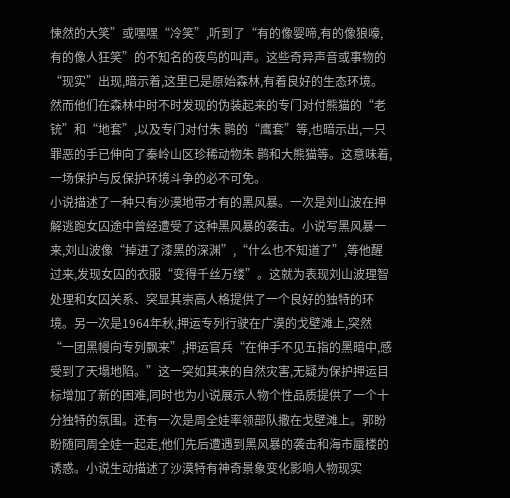悚然的大笑”或嘿嘿“冷笑”,听到了“有的像婴啼,有的像狼嚎,有的像人狂笑”的不知名的夜鸟的叫声。这些奇异声音或事物的“现实”出现,暗示着,这里已是原始森林,有着良好的生态环境。然而他们在森林中时不时发现的伪装起来的专门对付熊猫的“老铳”和“地套”,以及专门对付朱 鹮的“鹰套”等,也暗示出,一只罪恶的手已伸向了秦岭山区珍稀动物朱 鹮和大熊猫等。这意味着,一场保护与反保护环境斗争的必不可免。
小说描述了一种只有沙漠地带才有的黑风暴。一次是刘山波在押解逃跑女囚途中曾经遭受了这种黑风暴的袭击。小说写黑风暴一来,刘山波像“掉进了漆黑的深渊”,“什么也不知道了”,等他醒过来,发现女囚的衣服“变得千丝万缕”。这就为表现刘山波理智处理和女囚关系、突显其崇高人格提供了一个良好的独特的环境。另一次是1964年秋,押运专列行驶在广漠的戈壁滩上,突然“一团黑幔向专列飘来”,押运官兵“在伸手不见五指的黑暗中,感受到了天塌地陷。”这一突如其来的自然灾害,无疑为保护押运目标增加了新的困难,同时也为小说展示人物个性品质提供了一个十分独特的氛围。还有一次是周全娃率领部队撒在戈壁滩上。郭盼盼随同周全娃一起走,他们先后遭遇到黑风暴的袭击和海市蜃楼的诱惑。小说生动描述了沙漠特有神奇景象变化影响人物现实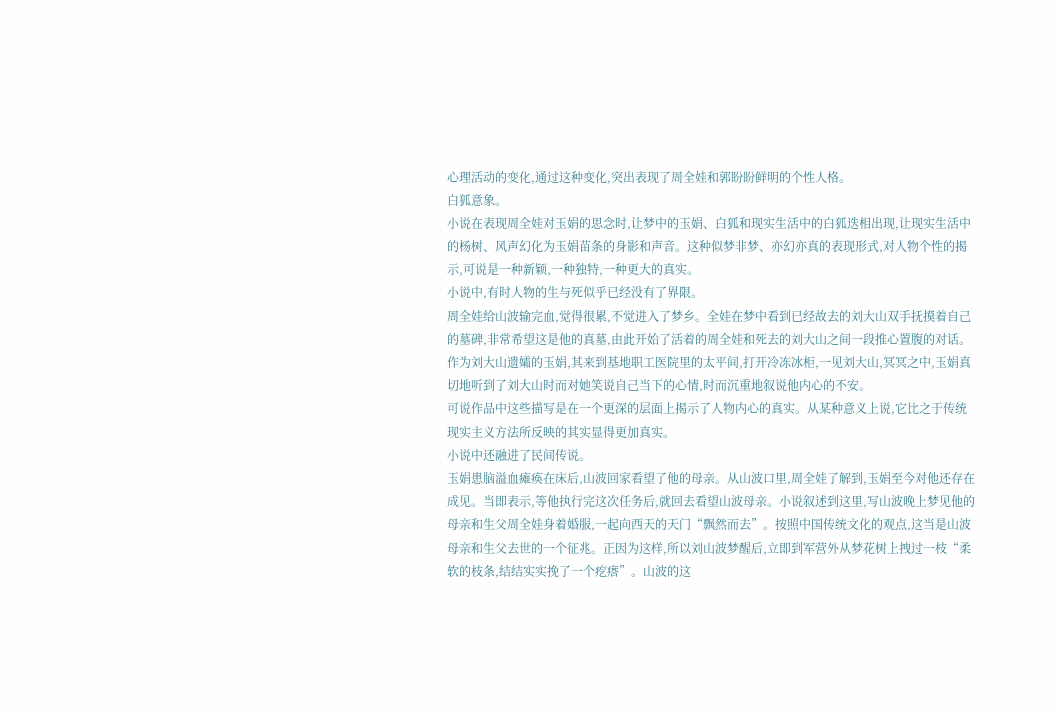心理活动的变化,通过这种变化,突出表现了周全娃和郭盼盼鲜明的个性人格。
白狐意象。
小说在表现周全娃对玉娟的思念时,让梦中的玉娟、白狐和现实生活中的白狐迭相出现,让现实生活中的杨树、风声幻化为玉娟苗条的身影和声音。这种似梦非梦、亦幻亦真的表现形式,对人物个性的揭示,可说是一种新颖,一种独特,一种更大的真实。
小说中,有时人物的生与死似乎已经没有了界限。
周全娃给山波输完血,觉得很累,不觉进入了梦乡。全娃在梦中看到已经故去的刘大山双手抚摸着自己的墓碑,非常希望这是他的真墓,由此开始了活着的周全娃和死去的刘大山之间一段推心置腹的对话。
作为刘大山遗孀的玉娟,其来到基地职工医院里的太平间,打开冷冻冰柜,一见刘大山,冥冥之中,玉娟真切地听到了刘大山时而对她笑说自己当下的心情,时而沉重地叙说他内心的不安。
可说作品中这些描写是在一个更深的层面上揭示了人物内心的真实。从某种意义上说,它比之于传统现实主义方法所反映的其实显得更加真实。
小说中还融进了民间传说。
玉娟患脑溢血瘫痪在床后,山波回家看望了他的母亲。从山波口里,周全娃了解到,玉娟至今对他还存在成见。当即表示,等他执行完这次任务后,就回去看望山波母亲。小说叙述到这里,写山波晚上梦见他的母亲和生父周全娃身着婚服,一起向西天的天门“飘然而去”。按照中国传统文化的观点,这当是山波母亲和生父去世的一个征兆。正因为这样,所以刘山波梦醒后,立即到军营外从梦花树上拽过一枝“柔软的枝条,结结实实挽了一个疙瘩”。山波的这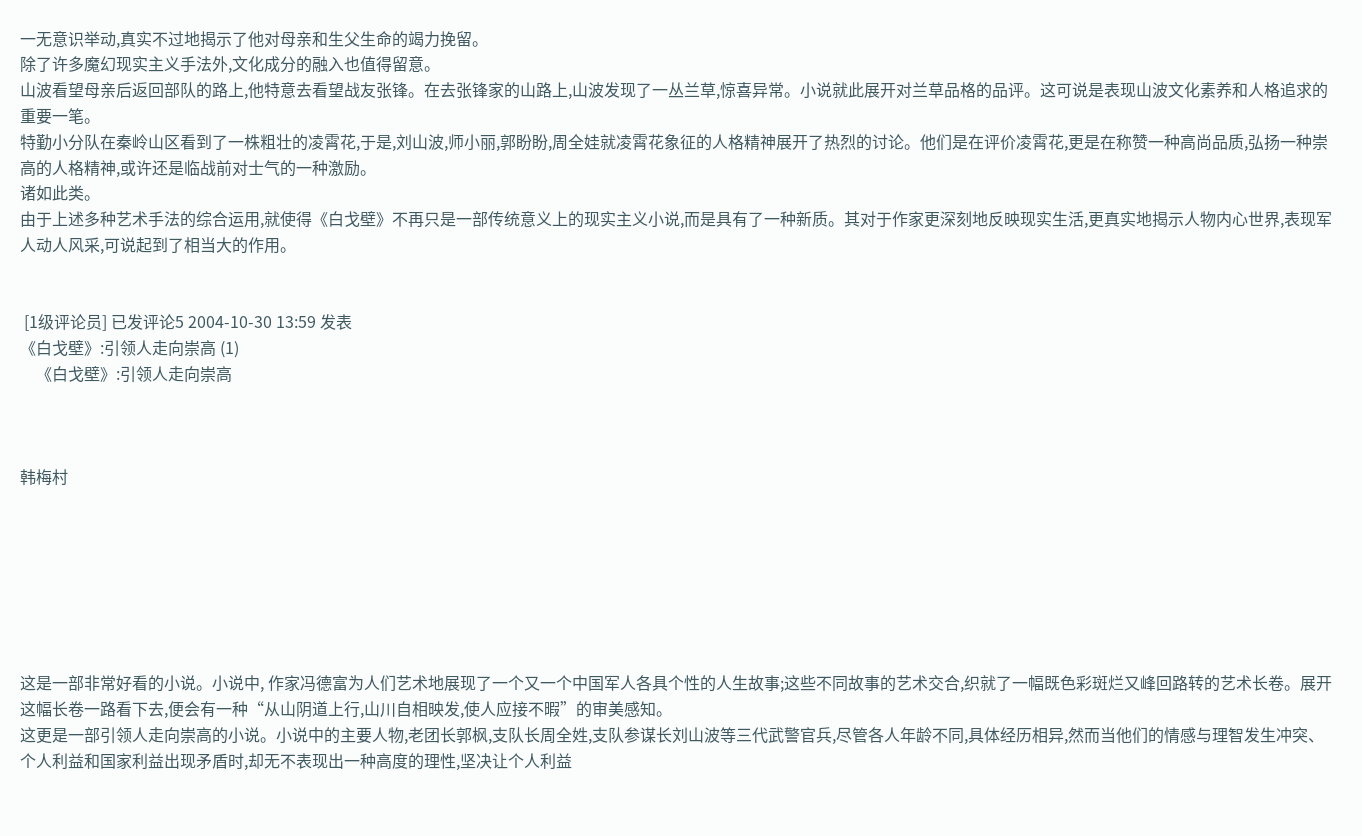一无意识举动,真实不过地揭示了他对母亲和生父生命的竭力挽留。
除了许多魔幻现实主义手法外,文化成分的融入也值得留意。
山波看望母亲后返回部队的路上,他特意去看望战友张锋。在去张锋家的山路上,山波发现了一丛兰草,惊喜异常。小说就此展开对兰草品格的品评。这可说是表现山波文化素养和人格追求的重要一笔。
特勤小分队在秦岭山区看到了一株粗壮的凌霄花,于是,刘山波,师小丽,郭盼盼,周全娃就凌霄花象征的人格精神展开了热烈的讨论。他们是在评价凌霄花,更是在称赞一种高尚品质,弘扬一种崇高的人格精神,或许还是临战前对士气的一种激励。
诸如此类。
由于上述多种艺术手法的综合运用,就使得《白戈壁》不再只是一部传统意义上的现实主义小说,而是具有了一种新质。其对于作家更深刻地反映现实生活,更真实地揭示人物内心世界,表现军人动人风采,可说起到了相当大的作用。


 [1级评论员] 已发评论5 2004-10-30 13:59 发表
《白戈壁》:引领人走向崇高 (1)
    《白戈壁》:引领人走向崇高



韩梅村







这是一部非常好看的小说。小说中, 作家冯德富为人们艺术地展现了一个又一个中国军人各具个性的人生故事;这些不同故事的艺术交合,织就了一幅既色彩斑烂又峰回路转的艺术长卷。展开这幅长卷一路看下去,便会有一种“从山阴道上行,山川自相映发,使人应接不暇”的审美感知。
这更是一部引领人走向崇高的小说。小说中的主要人物,老团长郭枫,支队长周全姓,支队参谋长刘山波等三代武警官兵,尽管各人年龄不同,具体经历相异,然而当他们的情感与理智发生冲突、个人利益和国家利益出现矛盾时,却无不表现出一种高度的理性,坚决让个人利益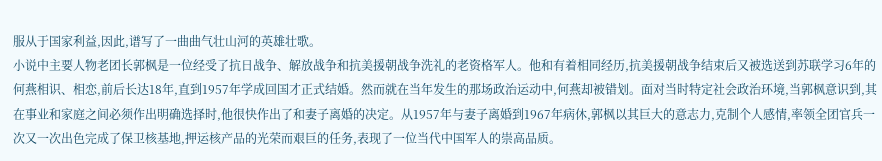服从于国家利益,因此,谱写了一曲曲气壮山河的英雄壮歌。
小说中主要人物老团长郭枫是一位经受了抗日战争、解放战争和抗美援朝战争洗礼的老资格军人。他和有着相同经历,抗美援朝战争结束后又被选送到苏联学习6年的何燕相识、相恋,前后长达18年,直到1957年学成回国才正式结婚。然而就在当年发生的那场政治运动中,何燕却被错划。面对当时特定社会政治环境,当郭枫意识到,其在事业和家庭之间必须作出明确选择时,他很快作出了和妻子离婚的决定。从1957年与妻子离婚到1967年病休,郭枫以其巨大的意志力,克制个人感情,率领全团官兵一次又一次出色完成了保卫核基地,押运核产品的光荣而艰巨的任务,表现了一位当代中国军人的崇高品质。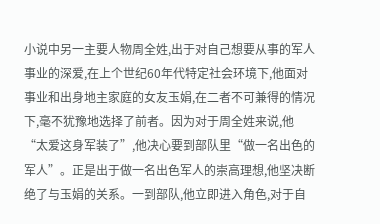小说中另一主要人物周全姓,出于对自己想要从事的军人事业的深爱,在上个世纪60年代特定社会环境下,他面对事业和出身地主家庭的女友玉娟,在二者不可兼得的情况下,毫不犹豫地选择了前者。因为对于周全姓来说,他“太爱这身军装了”,他决心要到部队里“做一名出色的军人”。正是出于做一名出色军人的崇高理想,他坚决断绝了与玉娟的关系。一到部队,他立即进入角色,对于自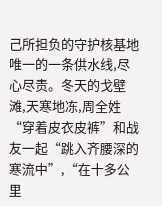己所担负的守护核基地唯一的一条供水线,尽心尽责。冬天的戈壁滩,天寒地冻,周全姓“穿着皮衣皮裤”和战友一起“跳入齐腰深的寒流中”,“在十多公里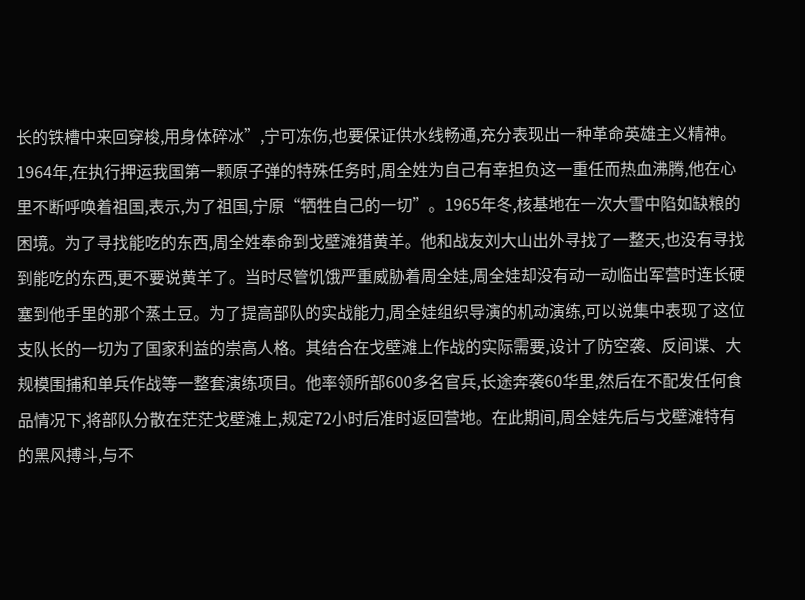长的铁槽中来回穿梭,用身体碎冰”,宁可冻伤,也要保证供水线畅通,充分表现出一种革命英雄主义精神。1964年,在执行押运我国第一颗原子弹的特殊任务时,周全姓为自己有幸担负这一重任而热血沸腾,他在心里不断呼唤着祖国,表示,为了祖国,宁原“牺牲自己的一切”。1965年冬,核基地在一次大雪中陷如缺粮的困境。为了寻找能吃的东西,周全姓奉命到戈壁滩猎黄羊。他和战友刘大山出外寻找了一整天,也没有寻找到能吃的东西,更不要说黄羊了。当时尽管饥饿严重威胁着周全娃,周全娃却没有动一动临出军营时连长硬塞到他手里的那个蒸土豆。为了提高部队的实战能力,周全娃组织导演的机动演练,可以说集中表现了这位支队长的一切为了国家利益的崇高人格。其结合在戈壁滩上作战的实际需要,设计了防空袭、反间谍、大规模围捕和单兵作战等一整套演练项目。他率领所部600多名官兵,长途奔袭60华里,然后在不配发任何食品情况下,将部队分散在茫茫戈壁滩上,规定72小时后准时返回营地。在此期间,周全娃先后与戈壁滩特有的黑风搏斗,与不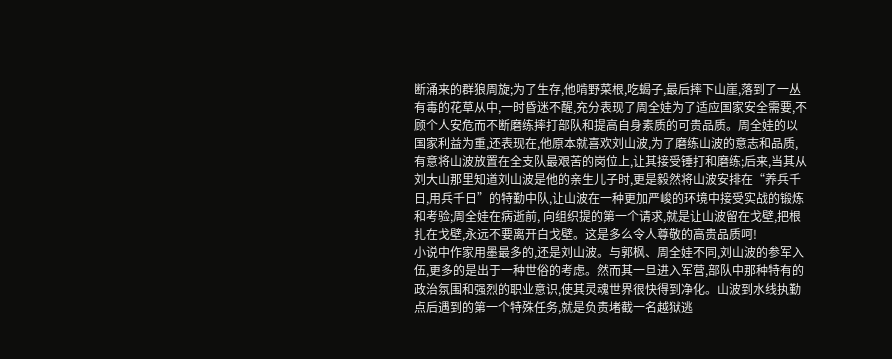断涌来的群狼周旋;为了生存,他啃野菜根,吃蝎子,最后摔下山崖,落到了一丛有毒的花草从中,一时昏迷不醒,充分表现了周全娃为了适应国家安全需要,不顾个人安危而不断磨练摔打部队和提高自身素质的可贵品质。周全娃的以国家利益为重,还表现在,他原本就喜欢刘山波,为了磨练山波的意志和品质,有意将山波放置在全支队最艰苦的岗位上,让其接受锤打和磨练;后来,当其从刘大山那里知道刘山波是他的亲生儿子时,更是毅然将山波安排在“养兵千日,用兵千日”的特勤中队,让山波在一种更加严峻的环境中接受实战的锻炼和考验;周全娃在病逝前, 向组织提的第一个请求,就是让山波留在戈壁,把根扎在戈壁,永远不要离开白戈壁。这是多么令人尊敬的高贵品质呵!
小说中作家用墨最多的,还是刘山波。与郭枫、周全娃不同,刘山波的参军入伍,更多的是出于一种世俗的考虑。然而其一旦进入军营,部队中那种特有的政治氛围和强烈的职业意识,使其灵魂世界很快得到净化。山波到水线执勤点后遇到的第一个特殊任务,就是负责堵截一名越狱逃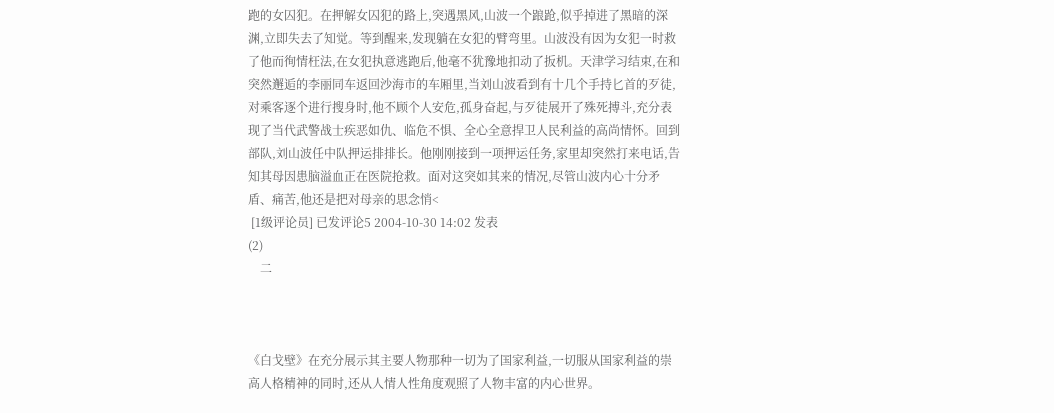跑的女囚犯。在押解女囚犯的路上,突遇黑风,山波一个踉跄,似乎掉进了黑暗的深渊,立即失去了知觉。等到醒来,发现躺在女犯的臂弯里。山波没有因为女犯一时救了他而徇情枉法,在女犯执意逃跑后,他毫不犹豫地扣动了扳机。天津学习结束,在和突然邂逅的李丽同车返回沙海市的车厢里,当刘山波看到有十几个手持匕首的歹徒,对乘客逐个进行搜身时,他不顾个人安危,孤身奋起,与歹徒展开了殊死搏斗,充分表现了当代武警战士疾恶如仇、临危不惧、全心全意捍卫人民利益的高尚情怀。回到部队,刘山波任中队押运排排长。他刚刚接到一项押运任务,家里却突然打来电话,告知其母因患脑溢血正在医院抢救。面对这突如其来的情况,尽管山波内心十分矛盾、痛苦,他还是把对母亲的思念悄<
 [1级评论员] 已发评论5 2004-10-30 14:02 发表
(2)
    二



《白戈壁》在充分展示其主要人物那种一切为了国家利益,一切服从国家利益的崇高人格精神的同时,还从人情人性角度观照了人物丰富的内心世界。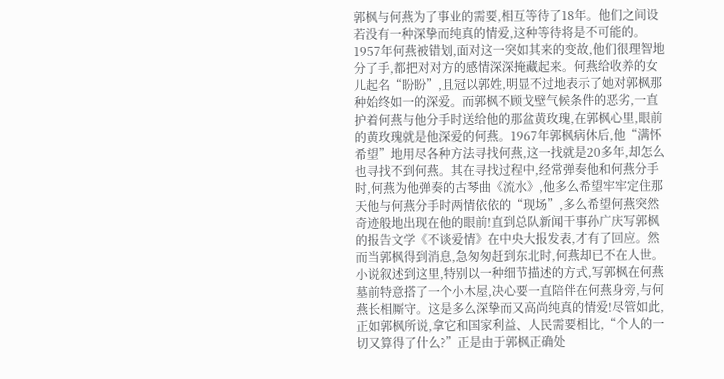郭枫与何燕为了事业的需要,相互等待了18年。他们之间设若没有一种深挚而纯真的情爱,这种等待将是不可能的。1957年何燕被错划,面对这一突如其来的变故,他们很理智地分了手,都把对对方的感情深深掩藏起来。何燕给收养的女儿起名“盼盼”,且冠以郭姓,明显不过地表示了她对郭枫那种始终如一的深爱。而郭枫不顾戈壁气候条件的恶劣,一直护着何燕与他分手时送给他的那盆黄玫瑰,在郭枫心里,眼前的黄玫瑰就是他深爱的何燕。1967年郭枫病休后,他“满怀希望”地用尽各种方法寻找何燕,这一找就是20多年,却怎么也寻找不到何燕。其在寻找过程中,经常弹奏他和何燕分手时,何燕为他弹奏的古琴曲《流水》,他多么希望牢牢定住那天他与何燕分手时两情依依的“现场”,多么希望何燕突然奇迹般地出现在他的眼前!直到总队新闻干事孙广庆写郭枫的报告文学《不谈爱情》在中央大报发表,才有了回应。然而当郭枫得到消息,急匆匆赶到东北时,何燕却已不在人世。小说叙述到这里,特别以一种细节描述的方式,写郭枫在何燕墓前特意搭了一个小木屋,决心要一直陪伴在何燕身旁,与何燕长相厮守。这是多么深挚而又高尚纯真的情爱!尽管如此,正如郭枫所说,拿它和国家利益、人民需要相比,“个人的一切又算得了什么?”正是由于郭枫正确处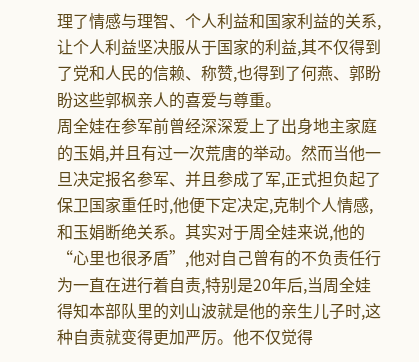理了情感与理智、个人利益和国家利益的关系,让个人利益坚决服从于国家的利益,其不仅得到了党和人民的信赖、称赞,也得到了何燕、郭盼盼这些郭枫亲人的喜爱与尊重。
周全娃在参军前曾经深深爱上了出身地主家庭的玉娟,并且有过一次荒唐的举动。然而当他一旦决定报名参军、并且参成了军,正式担负起了保卫国家重任时,他便下定决定,克制个人情感,和玉娟断绝关系。其实对于周全娃来说,他的“心里也很矛盾”,他对自己曾有的不负责任行为一直在进行着自责,特别是20年后,当周全娃得知本部队里的刘山波就是他的亲生儿子时,这种自责就变得更加严厉。他不仅觉得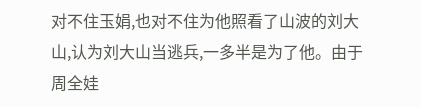对不住玉娟,也对不住为他照看了山波的刘大山,认为刘大山当逃兵,一多半是为了他。由于周全娃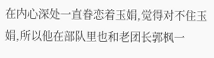在内心深处一直眷恋着玉娟,觉得对不住玉娟,所以他在部队里也和老团长郭枫一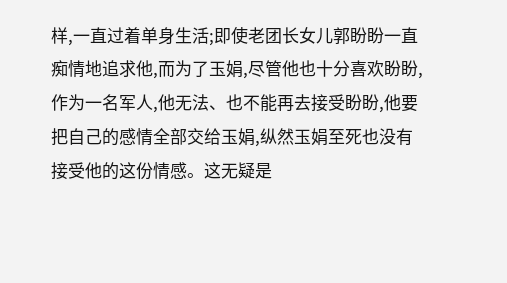样,一直过着单身生活;即使老团长女儿郭盼盼一直痴情地追求他,而为了玉娟,尽管他也十分喜欢盼盼,作为一名军人,他无法、也不能再去接受盼盼,他要把自己的感情全部交给玉娟,纵然玉娟至死也没有接受他的这份情感。这无疑是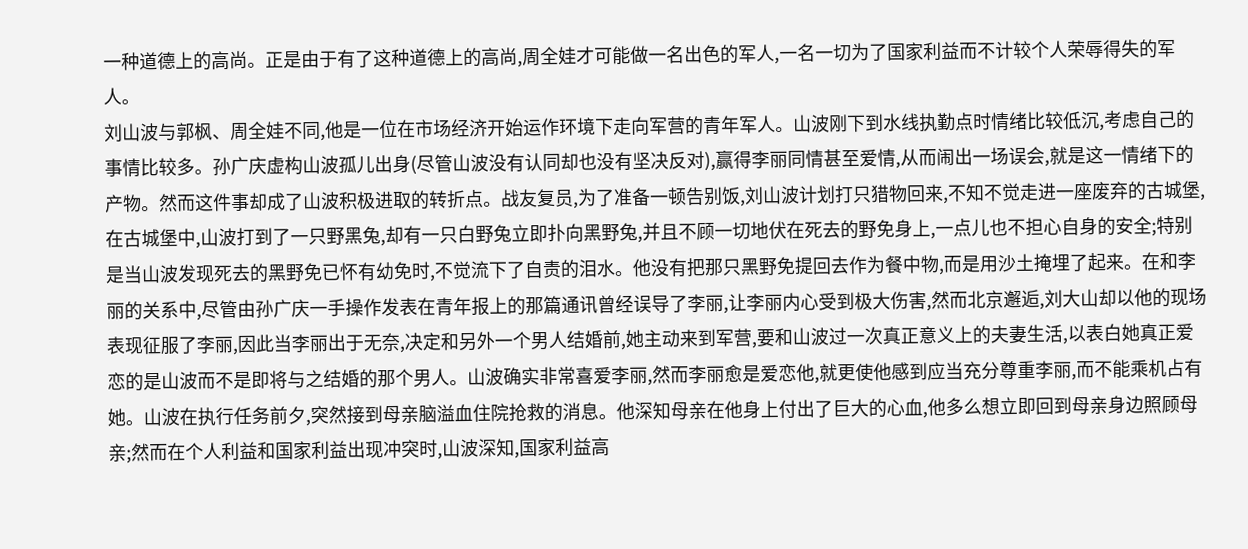一种道德上的高尚。正是由于有了这种道德上的高尚,周全娃才可能做一名出色的军人,一名一切为了国家利益而不计较个人荣辱得失的军人。
刘山波与郭枫、周全娃不同,他是一位在市场经济开始运作环境下走向军营的青年军人。山波刚下到水线执勤点时情绪比较低沉,考虑自己的事情比较多。孙广庆虚构山波孤儿出身(尽管山波没有认同却也没有坚决反对),赢得李丽同情甚至爱情,从而闹出一场误会,就是这一情绪下的产物。然而这件事却成了山波积极进取的转折点。战友复员,为了准备一顿告别饭,刘山波计划打只猎物回来,不知不觉走进一座废弃的古城堡,在古城堡中,山波打到了一只野黑兔,却有一只白野兔立即扑向黑野兔,并且不顾一切地伏在死去的野免身上,一点儿也不担心自身的安全;特别是当山波发现死去的黑野免已怀有幼免时,不觉流下了自责的泪水。他没有把那只黑野免提回去作为餐中物,而是用沙土掩埋了起来。在和李丽的关系中,尽管由孙广庆一手操作发表在青年报上的那篇通讯曾经误导了李丽,让李丽内心受到极大伤害,然而北京邂逅,刘大山却以他的现场表现征服了李丽,因此当李丽出于无奈,决定和另外一个男人结婚前,她主动来到军营,要和山波过一次真正意义上的夫妻生活,以表白她真正爱恋的是山波而不是即将与之结婚的那个男人。山波确实非常喜爱李丽,然而李丽愈是爱恋他,就更使他感到应当充分尊重李丽,而不能乘机占有她。山波在执行任务前夕,突然接到母亲脑溢血住院抢救的消息。他深知母亲在他身上付出了巨大的心血,他多么想立即回到母亲身边照顾母亲;然而在个人利益和国家利益出现冲突时,山波深知,国家利益高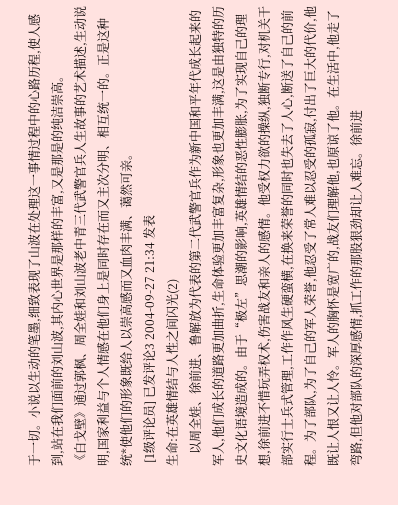于一切。小说以生动的笔墨,细致表现了山波在处理这一事情过程中的心路历程,使人感到,站在我们面前的刘山波,其内心世界是那样的丰富,又是那是的纯洁崇高。
《白戈壁》通过郭枫、周全娃和刘山波老中青三代武警官兵人生故事的艺术描述,生动说明,国家利益与个人情感在他们身上是同时存在而又主次分明、相互统一的。正是这种统*使他们的形象既给人以崇高感而又血肉丰满、蔼然可亲。
 [1级评论员] 已发评论3 2004-09-27 21:34 发表
生命:在英雄情结与人性之间闪光(2)
    以周全娃、徐前进、鲁解放为代表的第二代武警官兵作为新中国和平年代成长起来的军人,他们成长的道路更加曲折,生命体验更加丰富复杂,形象也更加丰满,这是由独特的历史文化语境造成的。由于“极左”思潮的影响,英雄情结的恶性膨胀,为了实现自己的理想,徐前进不惜玩弄权术,伤害战友和亲人的感情。他受权力欲的操纵,独断专行,对机关干部实行士兵式管理,工作作风生硬蛮横,在换来荣誉的同时也失去了人心,断送了自己的前程。为了部队,为了自己的军人荣誉,他忍受了常人难以忍受的孤寂,付出了巨大的代价,他既让人恨又让人怜。军人的胸怀是宽广的,战友们理解他,也原谅了他。在生活中,他走了弯路,但他对部队的深厚感情,抓工作的那股狠劲却让人难忘。徐前进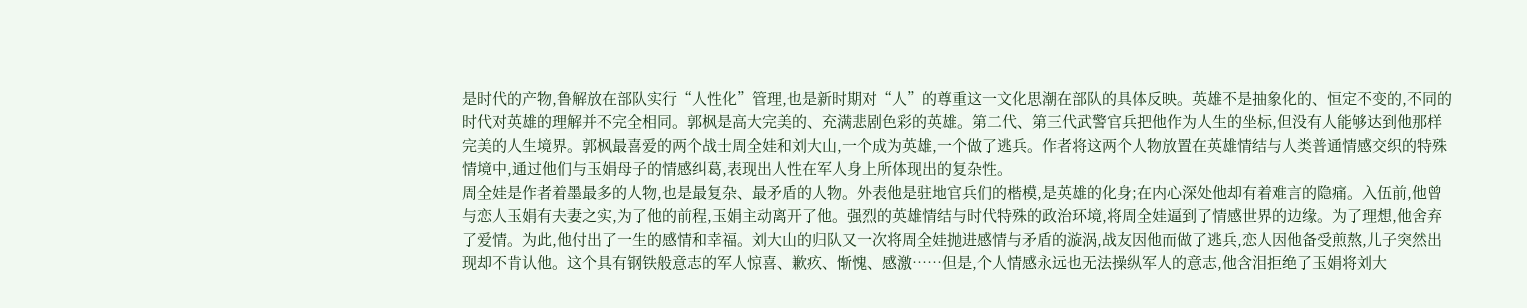是时代的产物,鲁解放在部队实行“人性化”管理,也是新时期对“人”的尊重这一文化思潮在部队的具体反映。英雄不是抽象化的、恒定不变的,不同的时代对英雄的理解并不完全相同。郭枫是高大完美的、充满悲剧色彩的英雄。第二代、第三代武警官兵把他作为人生的坐标,但没有人能够达到他那样完美的人生境界。郭枫最喜爱的两个战士周全娃和刘大山,一个成为英雄,一个做了逃兵。作者将这两个人物放置在英雄情结与人类普通情感交织的特殊情境中,通过他们与玉娟母子的情感纠葛,表现出人性在军人身上所体现出的复杂性。
周全娃是作者着墨最多的人物,也是最复杂、最矛盾的人物。外表他是驻地官兵们的楷模,是英雄的化身;在内心深处他却有着难言的隐痛。入伍前,他曾与恋人玉娟有夫妻之实,为了他的前程,玉娟主动离开了他。强烈的英雄情结与时代特殊的政治环境,将周全娃逼到了情感世界的边缘。为了理想,他舍弃了爱情。为此,他付出了一生的感情和幸福。刘大山的归队又一次将周全娃抛进感情与矛盾的漩涡,战友因他而做了逃兵,恋人因他备受煎熬,儿子突然出现却不肯认他。这个具有钢铁般意志的军人惊喜、歉疚、惭愧、感激……但是,个人情感永远也无法操纵军人的意志,他含泪拒绝了玉娟将刘大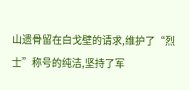山遗骨留在白戈壁的请求,维护了“烈士”称号的纯洁,坚持了军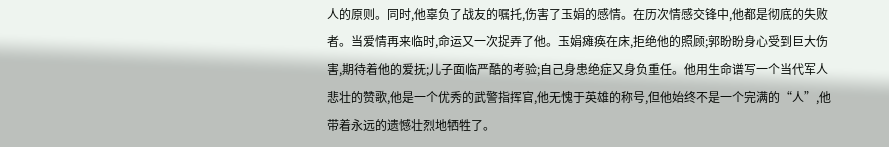人的原则。同时,他辜负了战友的嘱托,伤害了玉娟的感情。在历次情感交锋中,他都是彻底的失败者。当爱情再来临时,命运又一次捉弄了他。玉娟瘫痪在床,拒绝他的照顾;郭盼盼身心受到巨大伤害,期待着他的爱抚;儿子面临严酷的考验;自己身患绝症又身负重任。他用生命谱写一个当代军人悲壮的赞歌,他是一个优秀的武警指挥官,他无愧于英雄的称号,但他始终不是一个完满的“人”,他带着永远的遗憾壮烈地牺牲了。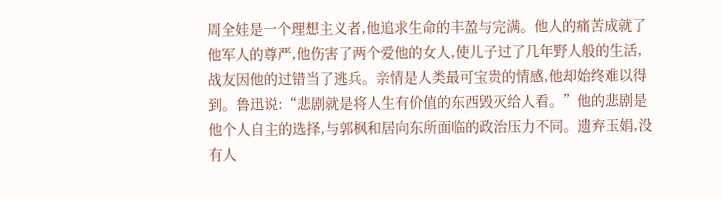周全娃是一个理想主义者,他追求生命的丰盈与完满。他人的痛苦成就了他军人的尊严,他伤害了两个爱他的女人,使儿子过了几年野人般的生活,战友因他的过错当了逃兵。亲情是人类最可宝贵的情感,他却始终难以得到。鲁迅说:“悲剧就是将人生有价值的东西毁灭给人看。”他的悲剧是他个人自主的选择,与郭枫和居向东所面临的政治压力不同。遗弃玉娟,没有人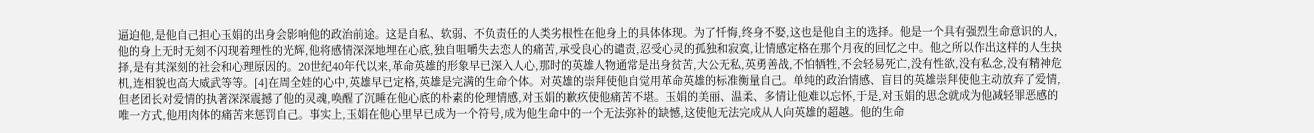逼迫他,是他自己担心玉娟的出身会影响他的政治前途。这是自私、软弱、不负责任的人类劣根性在他身上的具体体现。为了忏悔,终身不娶,这也是他自主的选择。他是一个具有强烈生命意识的人,他的身上无时无刻不闪现着理性的光辉,他将感情深深地埋在心底,独自咀嚼失去恋人的痛苦,承受良心的谴责,忍受心灵的孤独和寂寞,让情感定格在那个月夜的回忆之中。他之所以作出这样的人生抉择,是有其深刻的社会和心理原因的。20世纪40年代以来,革命英雄的形象早已深入人心,那时的英雄人物通常是出身贫苦,大公无私,英勇善战,不怕牺牲,不会轻易死亡,没有性欲,没有私念,没有精神危机,连相貌也高大威武等等。[4]在周全娃的心中,英雄早已定格,英雄是完满的生命个体。对英雄的崇拜使他自觉用革命英雄的标准衡量自己。单纯的政治情感、盲目的英雄崇拜使他主动放弃了爱情,但老团长对爱情的执著深深震撼了他的灵魂,唤醒了沉睡在他心底的朴素的伦理情感,对玉娟的歉疚使他痛苦不堪。玉娟的美丽、温柔、多情让他难以忘怀,于是,对玉娟的思念就成为他减轻罪恶感的唯一方式,他用肉体的痛苦来惩罚自己。事实上,玉娟在他心里早已成为一个符号,成为他生命中的一个无法弥补的缺憾,这使他无法完成从人向英雄的超越。他的生命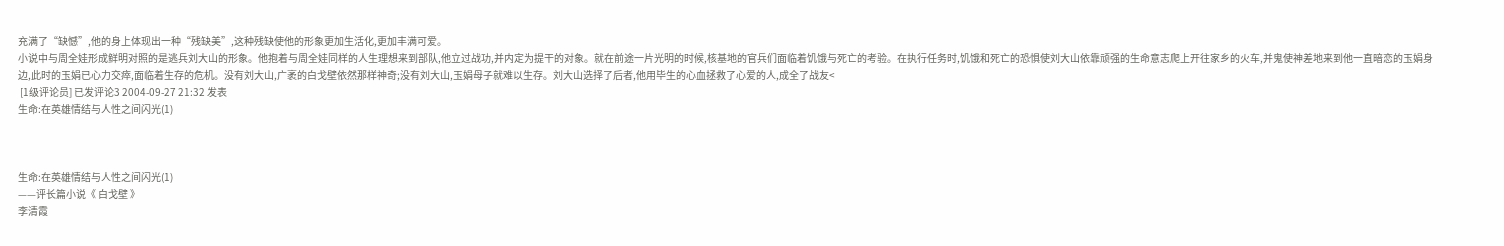充满了“缺憾”,他的身上体现出一种“残缺美”,这种残缺使他的形象更加生活化,更加丰满可爱。
小说中与周全娃形成鲜明对照的是逃兵刘大山的形象。他抱着与周全娃同样的人生理想来到部队,他立过战功,并内定为提干的对象。就在前途一片光明的时候,核基地的官兵们面临着饥饿与死亡的考验。在执行任务时,饥饿和死亡的恐惧使刘大山依靠顽强的生命意志爬上开往家乡的火车,并鬼使神差地来到他一直暗恋的玉娟身边,此时的玉娟已心力交瘁,面临着生存的危机。没有刘大山,广袤的白戈壁依然那样神奇;没有刘大山,玉娟母子就难以生存。刘大山选择了后者,他用毕生的心血拯救了心爱的人,成全了战友<
 [1级评论员] 已发评论3 2004-09-27 21:32 发表
生命:在英雄情结与人性之间闪光(1)



生命:在英雄情结与人性之间闪光(1)
——评长篇小说《 白戈壁 》
李清霞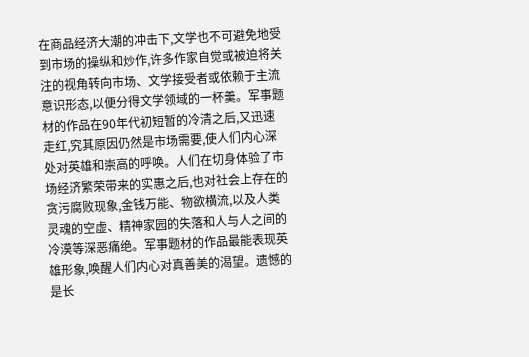在商品经济大潮的冲击下,文学也不可避免地受到市场的操纵和炒作,许多作家自觉或被迫将关注的视角转向市场、文学接受者或依赖于主流意识形态,以便分得文学领域的一杯羹。军事题材的作品在90年代初短暂的冷清之后,又迅速走红,究其原因仍然是市场需要,使人们内心深处对英雄和崇高的呼唤。人们在切身体验了市场经济繁荣带来的实惠之后,也对社会上存在的贪污腐败现象,金钱万能、物欲横流,以及人类灵魂的空虚、精神家园的失落和人与人之间的冷漠等深恶痛绝。军事题材的作品最能表现英雄形象,唤醒人们内心对真善美的渴望。遗憾的是长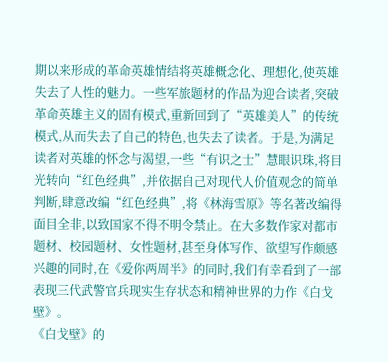期以来形成的革命英雄情结将英雄概念化、理想化,使英雄失去了人性的魅力。一些军旅题材的作品为迎合读者,突破革命英雄主义的固有模式,重新回到了“英雄美人”的传统模式,从而失去了自己的特色,也失去了读者。于是,为满足读者对英雄的怀念与渴望,一些“有识之士”慧眼识珠,将目光转向“红色经典”,并依据自己对现代人价值观念的简单判断,肆意改编“红色经典”,将《林海雪原》等名著改编得面目全非,以致国家不得不明令禁止。在大多数作家对都市题材、校园题材、女性题材,甚至身体写作、欲望写作颇感兴趣的同时,在《爱你两周半》的同时,我们有幸看到了一部表现三代武警官兵现实生存状态和精神世界的力作《白戈壁》。
《白戈壁》的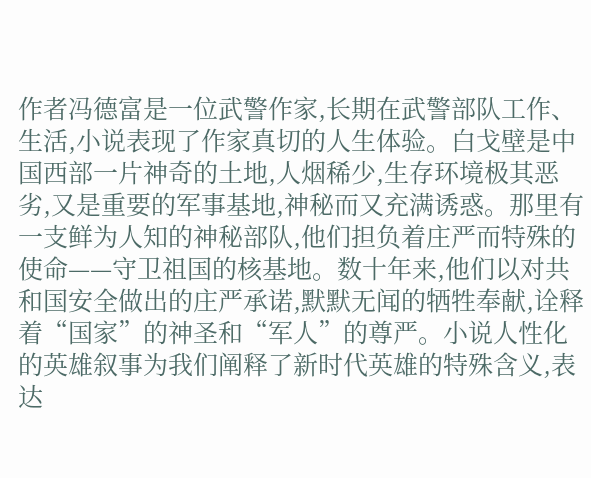作者冯德富是一位武警作家,长期在武警部队工作、生活,小说表现了作家真切的人生体验。白戈壁是中国西部一片神奇的土地,人烟稀少,生存环境极其恶劣,又是重要的军事基地,神秘而又充满诱惑。那里有一支鲜为人知的神秘部队,他们担负着庄严而特殊的使命——守卫祖国的核基地。数十年来,他们以对共和国安全做出的庄严承诺,默默无闻的牺牲奉献,诠释着“国家”的神圣和“军人”的尊严。小说人性化的英雄叙事为我们阐释了新时代英雄的特殊含义,表达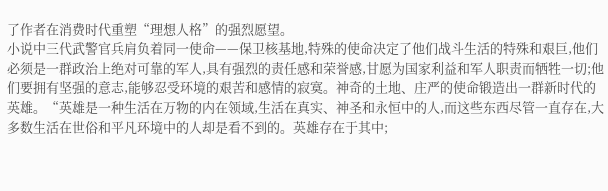了作者在消费时代重塑“理想人格”的强烈愿望。
小说中三代武警官兵肩负着同一使命——保卫核基地,特殊的使命决定了他们战斗生活的特殊和艰巨,他们必须是一群政治上绝对可靠的军人,具有强烈的责任感和荣誉感,甘愿为国家利益和军人职责而牺牲一切;他们要拥有坚强的意志,能够忍受环境的艰苦和感情的寂寞。神奇的土地、庄严的使命锻造出一群新时代的英雄。“英雄是一种生活在万物的内在领域,生活在真实、神圣和永恒中的人,而这些东西尽管一直存在,大多数生活在世俗和平凡环境中的人却是看不到的。英雄存在于其中;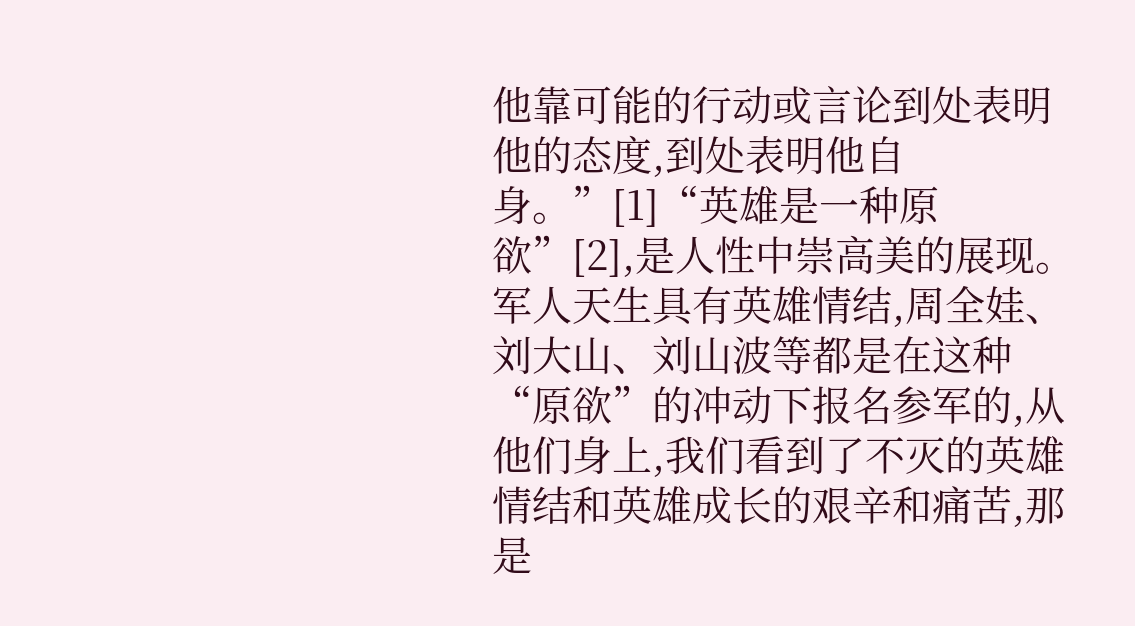他靠可能的行动或言论到处表明他的态度,到处表明他自身。”[1]“英雄是一种原欲”[2],是人性中崇高美的展现。军人天生具有英雄情结,周全娃、刘大山、刘山波等都是在这种“原欲”的冲动下报名参军的,从他们身上,我们看到了不灭的英雄情结和英雄成长的艰辛和痛苦,那是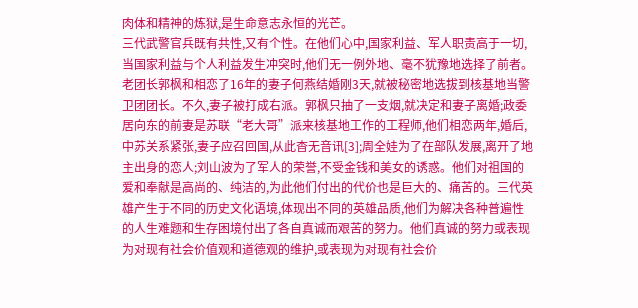肉体和精神的炼狱,是生命意志永恒的光芒。
三代武警官兵既有共性,又有个性。在他们心中,国家利益、军人职责高于一切,当国家利益与个人利益发生冲突时,他们无一例外地、毫不犹豫地选择了前者。老团长郭枫和相恋了16年的妻子何燕结婚刚3天,就被秘密地选拔到核基地当警卫团团长。不久,妻子被打成右派。郭枫只抽了一支烟,就决定和妻子离婚;政委居向东的前妻是苏联“老大哥”派来核基地工作的工程师,他们相恋两年,婚后,中苏关系紧张,妻子应召回国,从此杳无音讯[3];周全娃为了在部队发展,离开了地主出身的恋人;刘山波为了军人的荣誉,不受金钱和美女的诱惑。他们对祖国的爱和奉献是高尚的、纯洁的,为此他们付出的代价也是巨大的、痛苦的。三代英雄产生于不同的历史文化语境,体现出不同的英雄品质,他们为解决各种普遍性的人生难题和生存困境付出了各自真诚而艰苦的努力。他们真诚的努力或表现为对现有社会价值观和道德观的维护,或表现为对现有社会价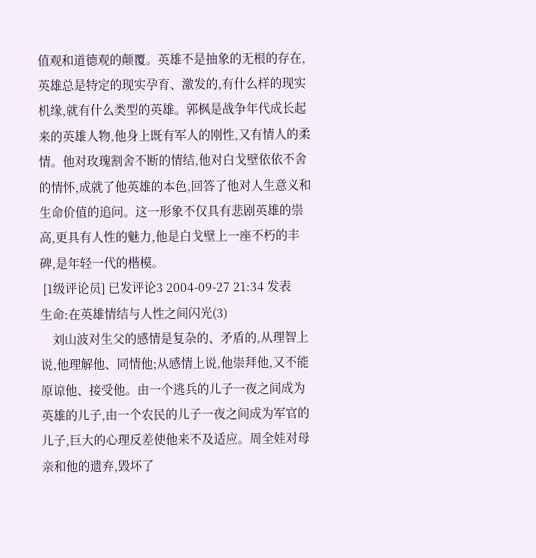值观和道德观的颠覆。英雄不是抽象的无根的存在,英雄总是特定的现实孕育、激发的,有什么样的现实机缘,就有什么类型的英雄。郭枫是战争年代成长起来的英雄人物,他身上既有军人的刚性,又有情人的柔情。他对玫瑰割舍不断的情结,他对白戈壁依依不舍的情怀,成就了他英雄的本色,回答了他对人生意义和生命价值的追问。这一形象不仅具有悲剧英雄的崇高,更具有人性的魅力,他是白戈壁上一座不朽的丰碑,是年轻一代的楷模。
 [1级评论员] 已发评论3 2004-09-27 21:34 发表
生命:在英雄情结与人性之间闪光(3)
    刘山波对生父的感情是复杂的、矛盾的,从理智上说,他理解他、同情他;从感情上说,他崇拜他,又不能原谅他、接受他。由一个逃兵的儿子一夜之间成为英雄的儿子,由一个农民的儿子一夜之间成为军官的儿子,巨大的心理反差使他来不及适应。周全娃对母亲和他的遗弃,毁坏了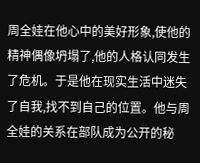周全娃在他心中的美好形象,使他的精神偶像坍塌了,他的人格认同发生了危机。于是他在现实生活中迷失了自我,找不到自己的位置。他与周全娃的关系在部队成为公开的秘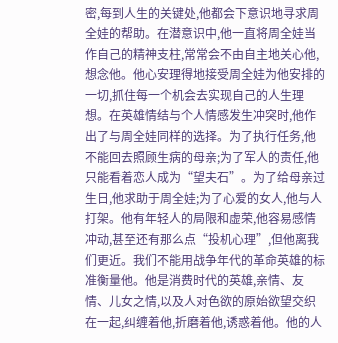密,每到人生的关键处,他都会下意识地寻求周全娃的帮助。在潜意识中,他一直将周全娃当作自己的精神支柱,常常会不由自主地关心他,想念他。他心安理得地接受周全娃为他安排的一切,抓住每一个机会去实现自己的人生理想。在英雄情结与个人情感发生冲突时,他作出了与周全娃同样的选择。为了执行任务,他不能回去照顾生病的母亲;为了军人的责任,他只能看着恋人成为“望夫石”。为了给母亲过生日,他求助于周全娃;为了心爱的女人,他与人打架。他有年轻人的局限和虚荣,他容易感情冲动,甚至还有那么点“投机心理”,但他离我们更近。我们不能用战争年代的革命英雄的标准衡量他。他是消费时代的英雄,亲情、友情、儿女之情,以及人对色欲的原始欲望交织在一起,纠缠着他,折磨着他,诱惑着他。他的人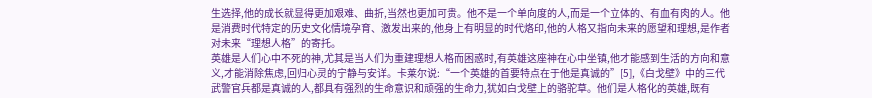生选择,他的成长就显得更加艰难、曲折,当然也更加可贵。他不是一个单向度的人,而是一个立体的、有血有肉的人。他是消费时代特定的历史文化情境孕育、激发出来的,他身上有明显的时代烙印,他的人格又指向未来的愿望和理想,是作者对未来“理想人格”的寄托。
英雄是人们心中不死的神,尤其是当人们为重建理想人格而困惑时,有英雄这座神在心中坐镇,他才能感到生活的方向和意义,才能消除焦虑,回归心灵的宁静与安详。卡莱尔说:“一个英雄的首要特点在于他是真诚的”[5],《白戈壁》中的三代武警官兵都是真诚的人,都具有强烈的生命意识和顽强的生命力,犹如白戈壁上的骆驼草。他们是人格化的英雄,既有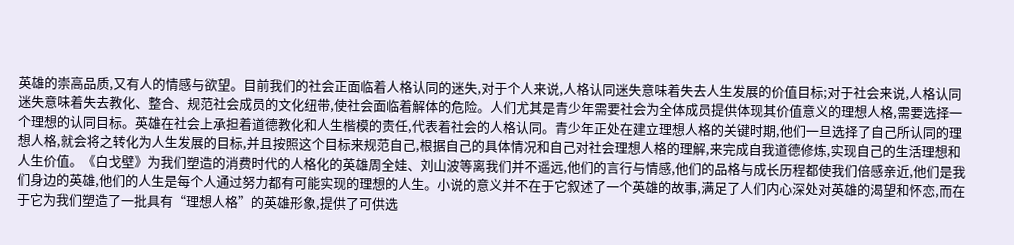英雄的崇高品质,又有人的情感与欲望。目前我们的社会正面临着人格认同的迷失,对于个人来说,人格认同迷失意味着失去人生发展的价值目标;对于社会来说,人格认同迷失意味着失去教化、整合、规范社会成员的文化纽带,使社会面临着解体的危险。人们尤其是青少年需要社会为全体成员提供体现其价值意义的理想人格,需要选择一个理想的认同目标。英雄在社会上承担着道德教化和人生楷模的责任,代表着社会的人格认同。青少年正处在建立理想人格的关键时期,他们一旦选择了自己所认同的理想人格,就会将之转化为人生发展的目标,并且按照这个目标来规范自己,根据自己的具体情况和自己对社会理想人格的理解,来完成自我道德修炼,实现自己的生活理想和人生价值。《白戈壁》为我们塑造的消费时代的人格化的英雄周全娃、刘山波等离我们并不遥远,他们的言行与情感,他们的品格与成长历程都使我们倍感亲近,他们是我们身边的英雄,他们的人生是每个人通过努力都有可能实现的理想的人生。小说的意义并不在于它叙述了一个英雄的故事,满足了人们内心深处对英雄的渴望和怀恋,而在于它为我们塑造了一批具有“理想人格”的英雄形象,提供了可供选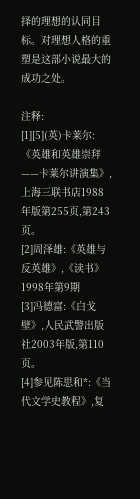择的理想的认同目标。对理想人格的重塑是这部小说最大的成功之处。

注释:
[1][5](英)卡莱尔:《英雄和英雄崇拜——卡莱尔讲演集》,上海三联书店1988年版第255页,第243页。
[2]周泽雄:《英雄与反英雄》,《读书》1998年第9期
[3]冯德富:《白戈壁》,人民武警出版社2003年版,第110页。
[4]参见陈思和*:《当代文学史教程》,复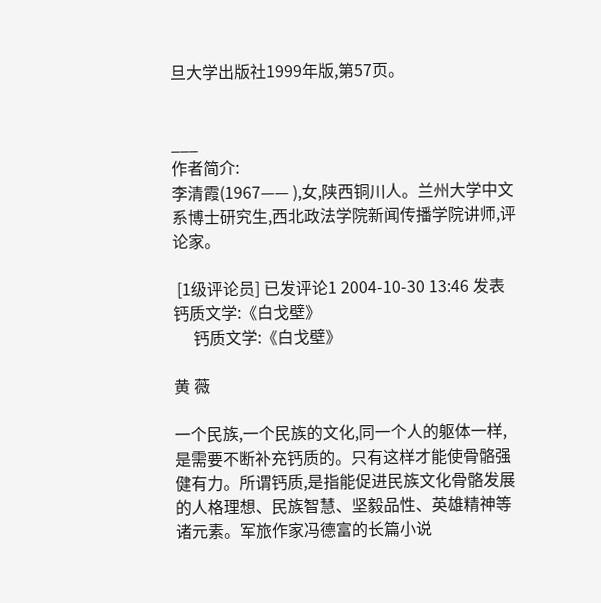旦大学出版社1999年版,第57页。


___
作者简介:
李清霞(1967—— ),女,陕西铜川人。兰州大学中文系博士研究生,西北政法学院新闻传播学院讲师,评论家。

 [1级评论员] 已发评论1 2004-10-30 13:46 发表
钙质文学:《白戈壁》
     钙质文学:《白戈壁》

黄 薇

一个民族,一个民族的文化,同一个人的躯体一样,是需要不断补充钙质的。只有这样才能使骨骼强健有力。所谓钙质,是指能促进民族文化骨骼发展的人格理想、民族智慧、坚毅品性、英雄精神等诸元素。军旅作家冯德富的长篇小说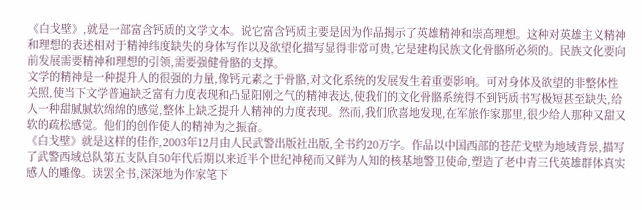《白戈壁》,就是一部富含钙质的文学文本。说它富含钙质主要是因为作品揭示了英雄精神和崇高理想。这种对英雄主义精神和理想的表述相对于精神纬度缺失的身体写作以及欲望化描写显得非常可贵,它是建构民族文化骨骼所必须的。民族文化要向前发展需要精神和理想的引领,需要强健骨骼的支撑。
文学的精神是一种提升人的很强的力量,像钙元素之于骨骼,对文化系统的发展发生着重要影响。可对身体及欲望的非整体性关照,使当下文学普遍缺乏富有力度表现和凸显阳刚之气的精神表达,使我们的文化骨骼系统得不到钙质书写极短甚至缺失,给人一种甜腻腻软绵绵的感觉,整体上缺乏提升人精神的力度表现。然而,我们欣喜地发现,在军旅作家那里,很少给人那种又甜又软的疏松感觉。他们的创作使人的精神为之振奋。
《白戈壁》就是这样的佳作,2003年12月由人民武警出版社出版,全书约20万字。作品以中国西部的苍茫戈壁为地域背景,描写了武警西域总队第五支队自50年代后期以来近半个世纪神秘而又鲜为人知的核基地警卫使命,塑造了老中青三代英雄群体真实感人的雕像。读罢全书,深深地为作家笔下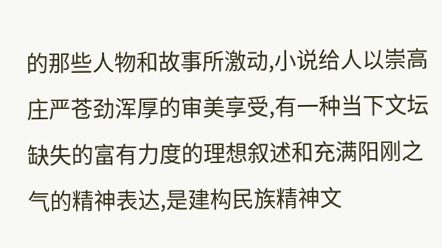的那些人物和故事所激动,小说给人以崇高庄严苍劲浑厚的审美享受,有一种当下文坛缺失的富有力度的理想叙述和充满阳刚之气的精神表达,是建构民族精神文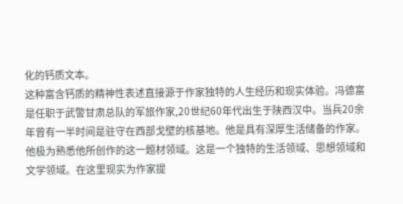化的钙质文本。
这种富含钙质的精神性表述直接源于作家独特的人生经历和现实体验。冯德富是任职于武警甘肃总队的军旅作家,20世纪60年代出生于陕西汉中。当兵20余年曾有一半时间是驻守在西部戈壁的核基地。他是具有深厚生活储备的作家。他极为熟悉他所创作的这一题材领域。这是一个独特的生活领域、思想领域和文学领域。在这里现实为作家提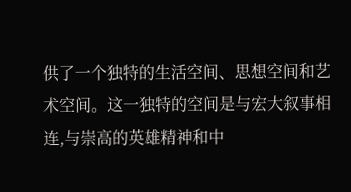供了一个独特的生活空间、思想空间和艺术空间。这一独特的空间是与宏大叙事相连,与崇高的英雄精神和中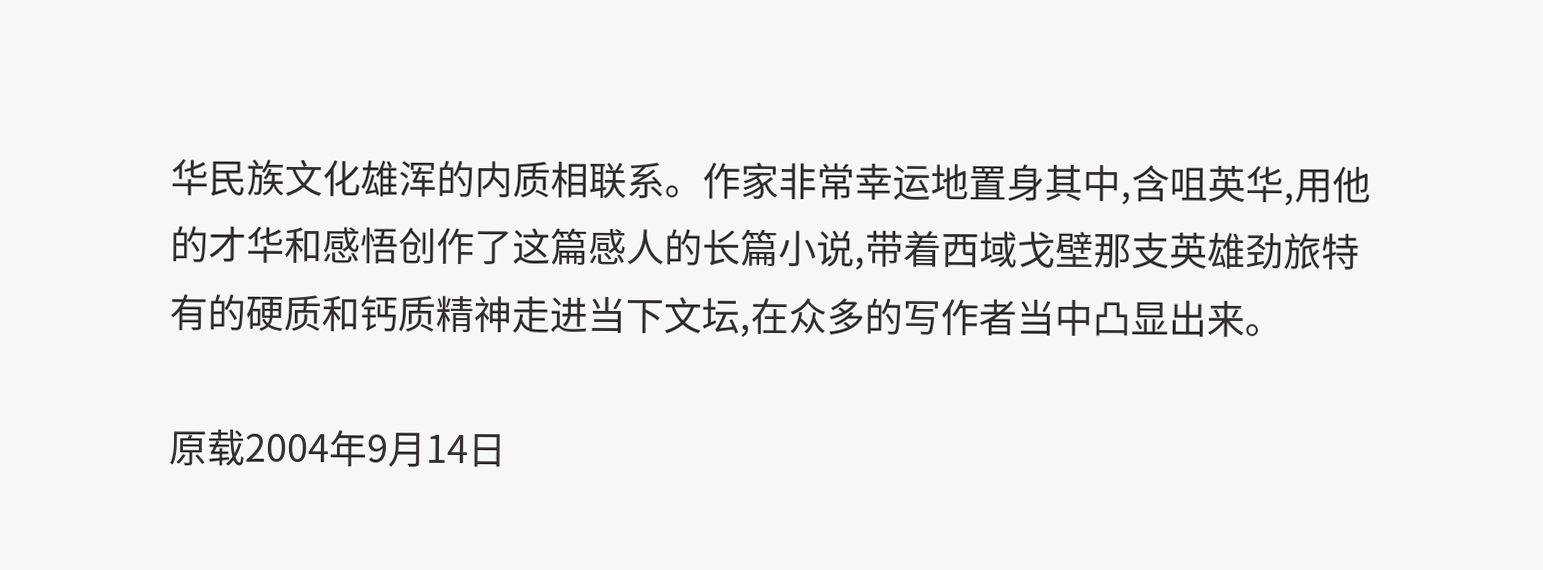华民族文化雄浑的内质相联系。作家非常幸运地置身其中,含咀英华,用他的才华和感悟创作了这篇感人的长篇小说,带着西域戈壁那支英雄劲旅特有的硬质和钙质精神走进当下文坛,在众多的写作者当中凸显出来。

原载2004年9月14日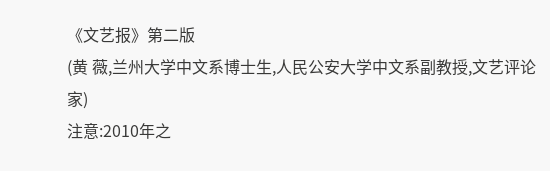《文艺报》第二版
(黄 薇,兰州大学中文系博士生,人民公安大学中文系副教授,文艺评论家)
注意:2010年之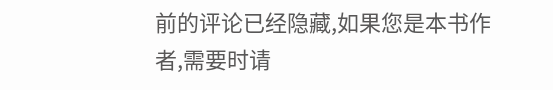前的评论已经隐藏,如果您是本书作者,需要时请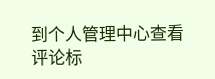到个人管理中心查看
评论标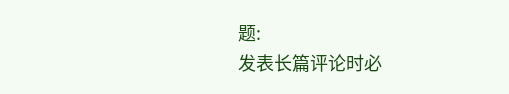题:
发表长篇评论时必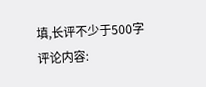填,长评不少于500字
评论内容: